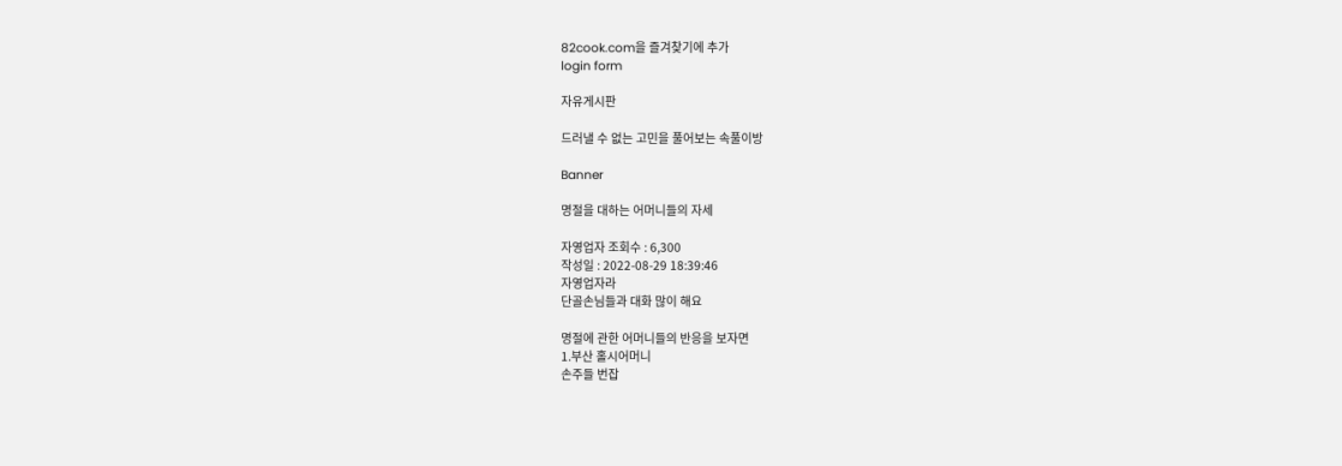82cook.com을 즐겨찾기에 추가
login form

자유게시판

드러낼 수 없는 고민을 풀어보는 속풀이방

Banner

명절을 대하는 어머니들의 자세

자영업자 조회수 : 6,300
작성일 : 2022-08-29 18:39:46
자영업자라
단골손님들과 대화 많이 해요

명절에 관한 어머니들의 반응을 보자면
1.부산 홀시어머니
손주들 번잡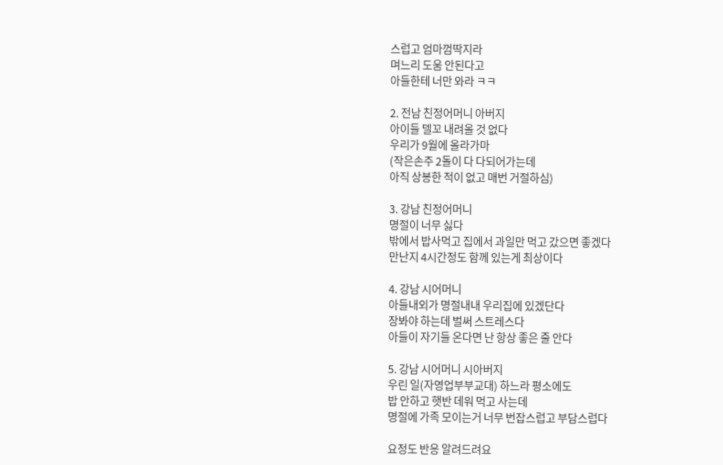스럽고 엄마껌딱지라
며느리 도움 안된다고
아들한테 너만 와라 ㅋㅋ

2. 전남 친정어머니 아버지
아이들 델꼬 내려올 것 없다
우리가 9월에 올라가마
(작은손주 2돌이 다 다되어가는데
아직 상봉한 적이 없고 매번 거절하심)

3. 강남 친정어머니
명절이 너무 싫다
밖에서 밥사먹고 집에서 과일만 먹고 갔으면 좋겠다
만난지 4시간정도 함께 있는게 최상이다

4. 강남 시어머니
아들내외가 명절내내 우리집에 있겠단다
장봐야 하는데 벌써 스트레스다
아들이 자기들 온다면 난 항상 좋은 줄 안다

5. 강남 시어머니 시아버지
우린 일(자영업부부교대) 하느라 평소에도
밥 안하고 햇반 데워 먹고 사는데
명절에 가족 모이는거 너무 번잡스럽고 부담스럽다

요정도 반응 알려드려요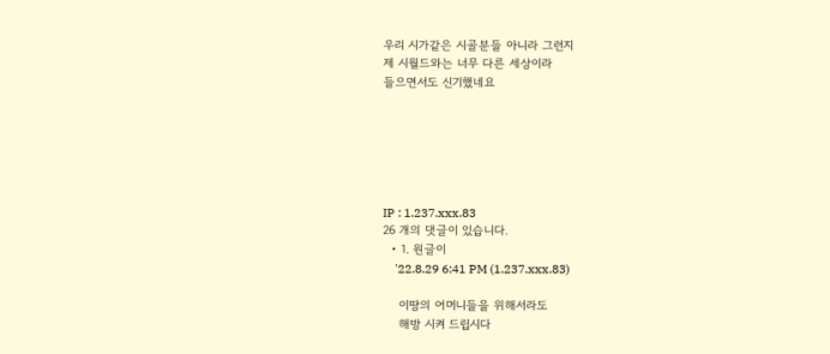우리 시가같은 시골분들 아니라 그런지
제 시월드와는 너무 다른 세상이라
들으면서도 신기했네요






IP : 1.237.xxx.83
26 개의 댓글이 있습니다.
  • 1. 원글이
    '22.8.29 6:41 PM (1.237.xxx.83)

    이땅의 어머니들을 위해서라도
    해방 시켜 드립시다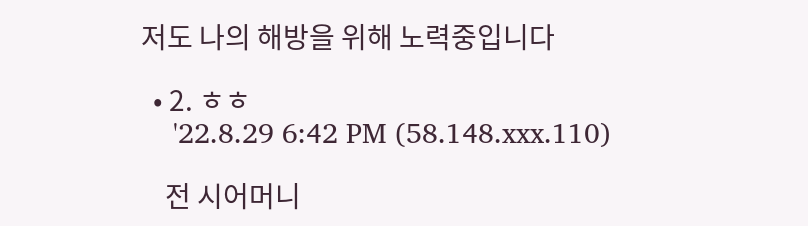저도 나의 해방을 위해 노력중입니다

  • 2. ㅎㅎ
    '22.8.29 6:42 PM (58.148.xxx.110)

    전 시어머니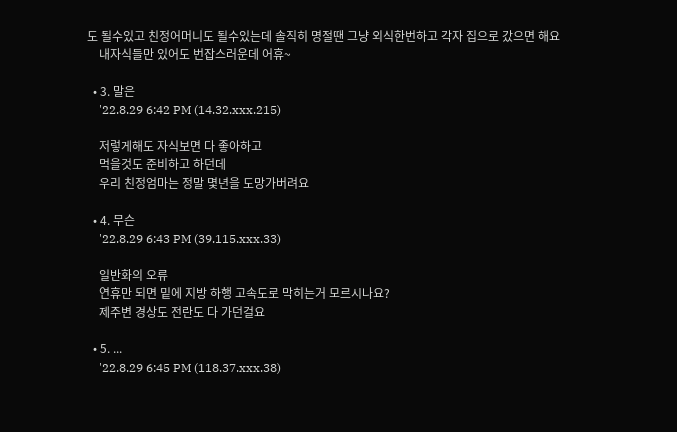도 될수있고 친정어머니도 될수있는데 솔직히 명절땐 그냥 외식한번하고 각자 집으로 갔으면 해요
    내자식들만 있어도 번잡스러운데 어휴~

  • 3. 말은
    '22.8.29 6:42 PM (14.32.xxx.215)

    저렇게해도 자식보면 다 좋아하고
    먹을것도 준비하고 하던데
    우리 친정엄마는 정말 몇년을 도망가버려요

  • 4. 무슨
    '22.8.29 6:43 PM (39.115.xxx.33)

    일반화의 오류
    연휴만 되면 밑에 지방 하행 고속도로 막히는거 모르시나요?
    제주변 경상도 전란도 다 가던걸요

  • 5. ...
    '22.8.29 6:45 PM (118.37.xxx.38)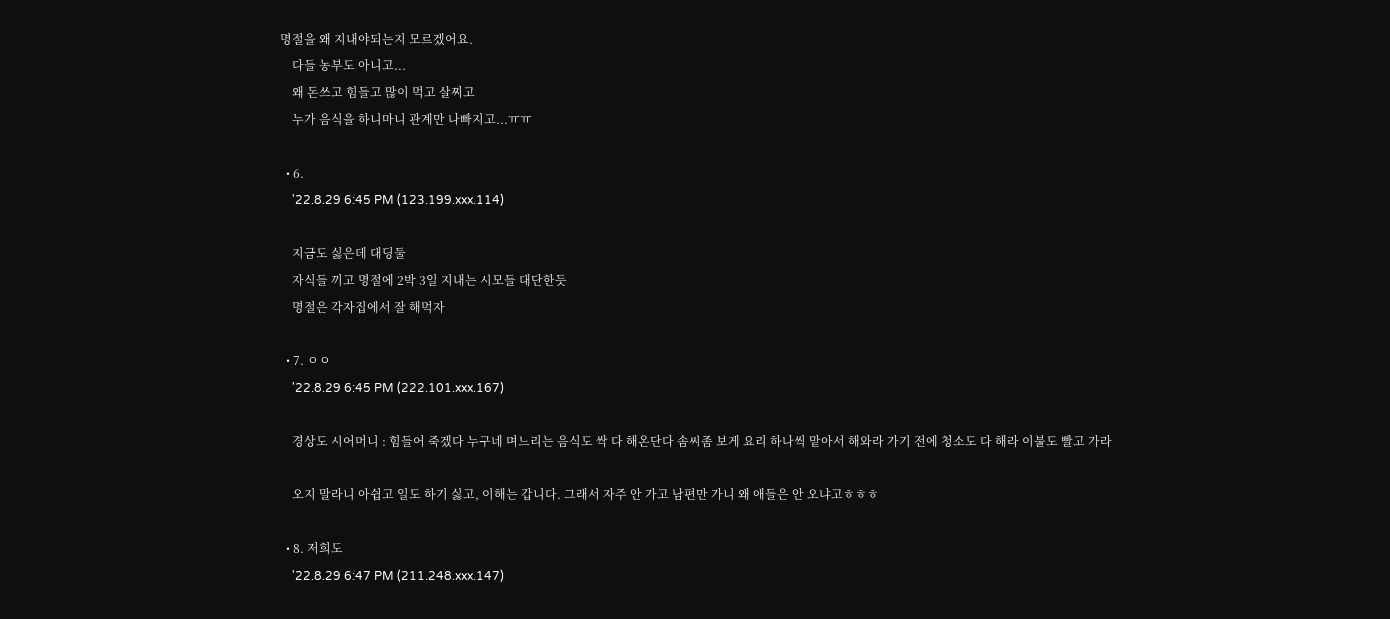명절을 왜 지내야되는지 모르겠어요.
    다들 농부도 아니고...
    왜 돈쓰고 힘들고 많이 먹고 살찌고
    누가 음식을 하니마니 관계만 나빠지고...ㅠㅠ

  • 6.
    '22.8.29 6:45 PM (123.199.xxx.114)

    지금도 싫은데 대딩둘
    자식들 끼고 명절에 2박 3일 지내는 시모들 대단한듯
    명절은 각자집에서 잘 해먹자

  • 7. ㅇㅇ
    '22.8.29 6:45 PM (222.101.xxx.167)

    경상도 시어머니 : 힘들어 죽겠다 누구네 며느리는 음식도 싹 다 해온단다 솜씨좀 보게 요리 하나씩 맡아서 해와라 가기 전에 청소도 다 해라 이불도 빨고 가라

    오지 말라니 아쉽고 일도 하기 싫고, 이해는 갑니다. 그래서 자주 안 가고 남편만 가니 왜 애들은 안 오냐고ㅎㅎㅎ

  • 8. 저희도
    '22.8.29 6:47 PM (211.248.xxx.147)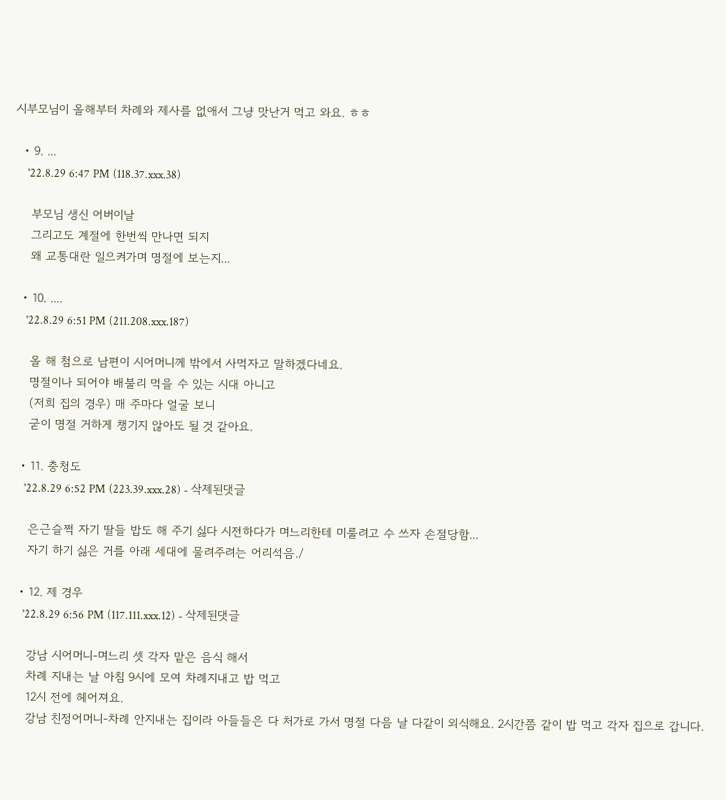시부모님이 올해부터 차례와 제사를 없애서 그냥 맛난거 먹고 와요. ㅎㅎ

  • 9. ...
    '22.8.29 6:47 PM (118.37.xxx.38)

    부모님 생신 어버이날
    그리고도 계절에 한번씩 만나면 되지
    왜 교통대란 일으켜가며 명절에 보는지...

  • 10. ....
    '22.8.29 6:51 PM (211.208.xxx.187)

    올 해 첨으로 남편이 시어머니께 밖에서 사먹자고 말하겠다네요.
    명절이나 되어야 배불리 먹을 수 있는 시대 아니고
    (저희 집의 경우) 매 주마다 얼굴 보니
    굳이 명절 거하게 챙기지 않아도 될 것 같아요.

  • 11. 충청도
    '22.8.29 6:52 PM (223.39.xxx.28) - 삭제된댓글

    은근슬쩍 자기 딸들 밥도 해 주기 싫다 시전하다가 며느리한테 미룰려고 수 쓰자 손절당함...
    자기 하기 싫은 거를 아래 세대에 물려주려는 어리석음./

  • 12. 제 경우
    '22.8.29 6:56 PM (117.111.xxx.12) - 삭제된댓글

    강남 시어머니-며느리 셋 각자 맡은 음식 해서
    차례 지내는 날 아침 9시에 모여 차례지내고 밥 먹고
    12시 전에 헤어져요.
    강남 친정어머니-차례 안지내는 집이라 아들들은 다 처가로 가서 명절 다음 날 다같이 외식해요. 2시간쯤 같이 밥 먹고 각자 집으로 갑니다.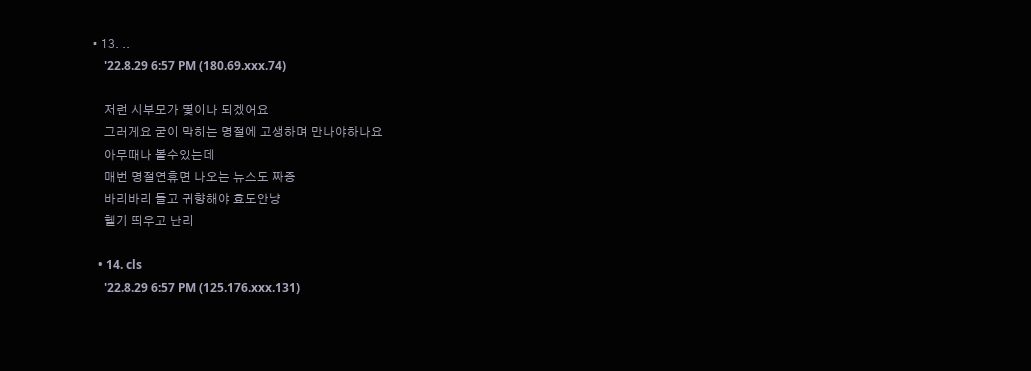• 13. ..
    '22.8.29 6:57 PM (180.69.xxx.74)

    저런 시부모가 몇이나 되겠어요
    그러게요 굳이 막히는 명절에 고생하며 만나야하나요
    아무때나 볼수있는데
    매번 명절연휴면 나오는 뉴스도 짜증
    바리바리 들고 귀향해야 효도안냥
    헬기 띄우고 난리

  • 14. cls
    '22.8.29 6:57 PM (125.176.xxx.131)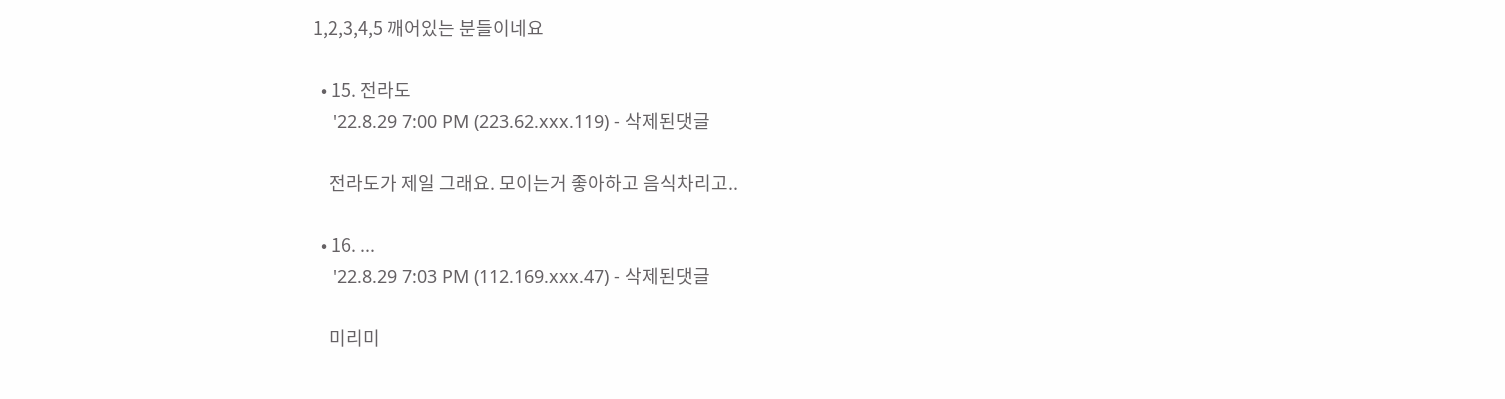1,2,3,4,5 깨어있는 분들이네요

  • 15. 전라도
    '22.8.29 7:00 PM (223.62.xxx.119) - 삭제된댓글

    전라도가 제일 그래요. 모이는거 좋아하고 음식차리고..

  • 16. ...
    '22.8.29 7:03 PM (112.169.xxx.47) - 삭제된댓글

    미리미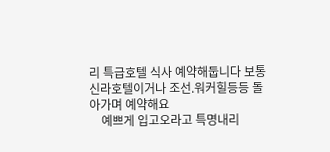리 특급호텔 식사 예약해둡니다 보통 신라호텔이거나 조선.워커힐등등 돌아가며 예약해요
    예쁘게 입고오라고 특명내리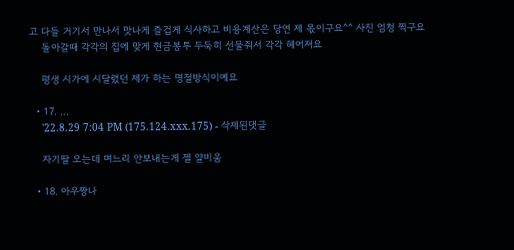고 다들 거기서 만나서 맛나게 즐겁게 식사하고 비용계산은 당연 제 몫이구요^^ 사진 엄청 찍구요
    돌아갈때 각각의 집에 맞게 현금봉투 두둑히 선물줘서 각각 헤어져요

    평생 시가에 시달렸던 제가 하는 명절방식이예요

  • 17. ...
    '22.8.29 7:04 PM (175.124.xxx.175) - 삭제된댓글

    자기딸 오는데 며느리 안보내는게 젤 얄미움

  • 18. 아우짱나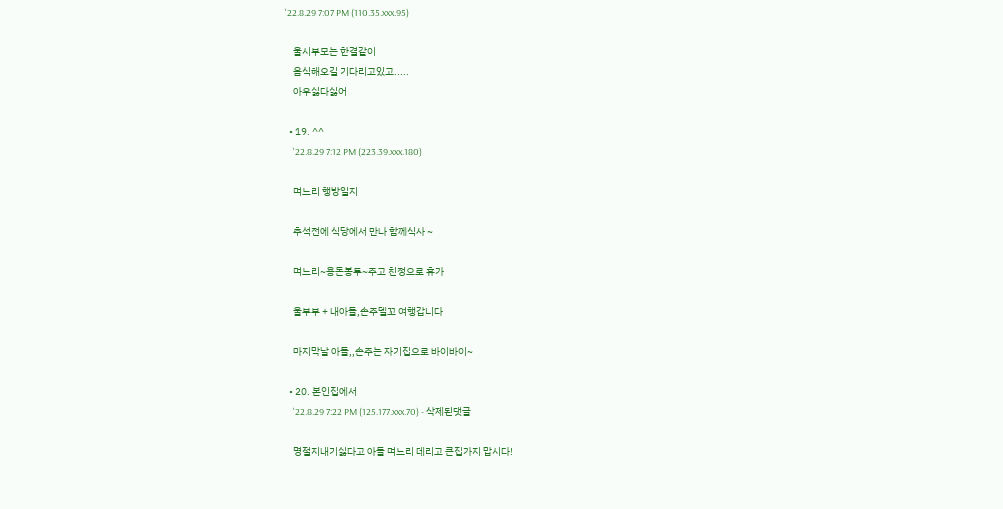'22.8.29 7:07 PM (110.35.xxx.95)

    울시부모는 한결같이
    음식해오길 기다리고있고.....
    아우싫다싫어

  • 19. ^^
    '22.8.29 7:12 PM (223.39.xxx.180)

    며느리 행방일지

    추석전에 식당에서 만나 함께식사 ~

    며느리~용돈봉투~주고 친정으로 휴가

    울부부 + 내아들,손주델꼬 여행갑니다

    마지막날 아들,,손주는 자기집으로 바이바이~

  • 20. 본인집에서
    '22.8.29 7:22 PM (125.177.xxx.70) - 삭제된댓글

    명절지내기싫다고 아들 며느리 데리고 큰집가지 맙시다!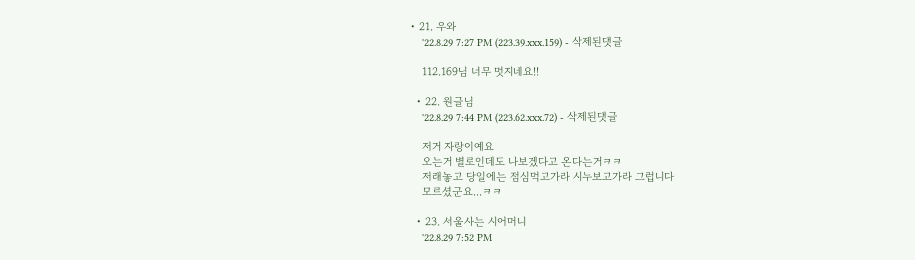• 21. 우와
    '22.8.29 7:27 PM (223.39.xxx.159) - 삭제된댓글

    112.169님 너무 멋지네요!!

  • 22. 원글님
    '22.8.29 7:44 PM (223.62.xxx.72) - 삭제된댓글

    저거 자랑이예요
    오는거 별로인데도 나보겠다고 온다는거ㅋㅋ
    저래놓고 당일에는 점심먹고가라 시누보고가라 그럽니다
    모르셨군요...ㅋㅋ

  • 23. 서울사는 시어머니
    '22.8.29 7:52 PM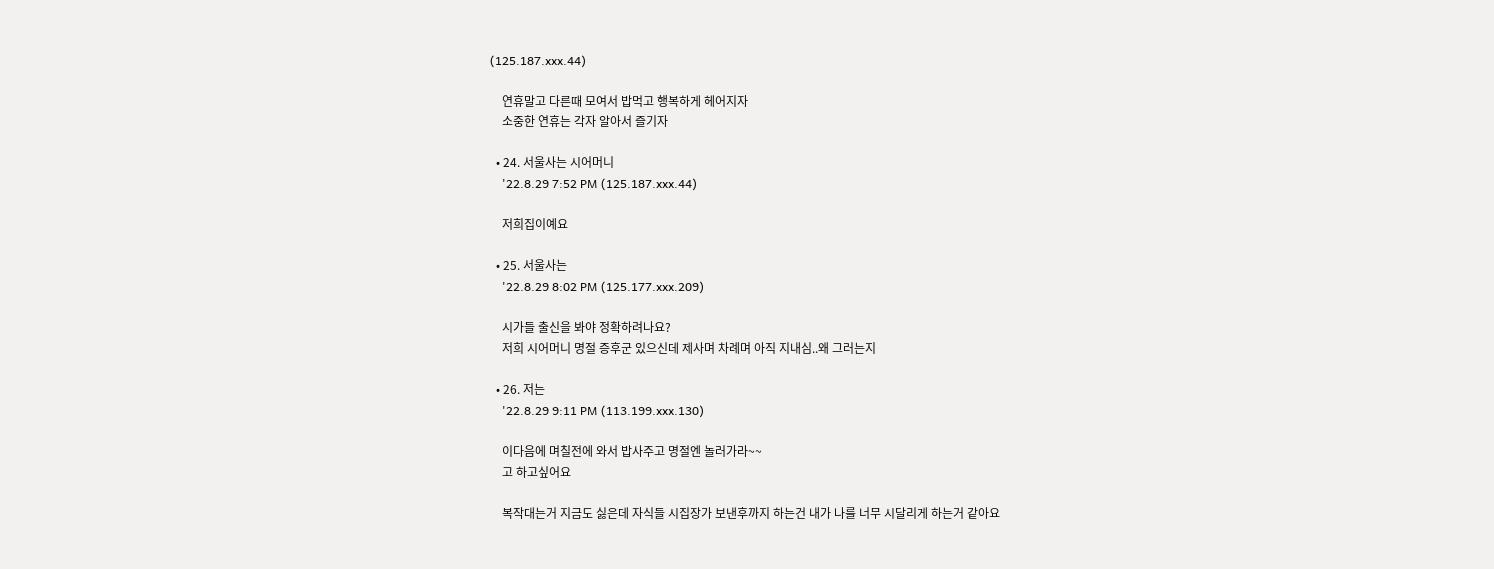(125.187.xxx.44)

    연휴말고 다른때 모여서 밥먹고 행복하게 헤어지자
    소중한 연휴는 각자 알아서 즐기자

  • 24. 서울사는 시어머니
    '22.8.29 7:52 PM (125.187.xxx.44)

    저희집이예요

  • 25. 서울사는
    '22.8.29 8:02 PM (125.177.xxx.209)

    시가들 출신을 봐야 정확하려나요?
    저희 시어머니 명절 증후군 있으신데 제사며 차례며 아직 지내심..왜 그러는지

  • 26. 저는
    '22.8.29 9:11 PM (113.199.xxx.130)

    이다음에 며칠전에 와서 밥사주고 명절엔 놀러가라~~
    고 하고싶어요

    복작대는거 지금도 싫은데 자식들 시집장가 보낸후까지 하는건 내가 나를 너무 시달리게 하는거 같아요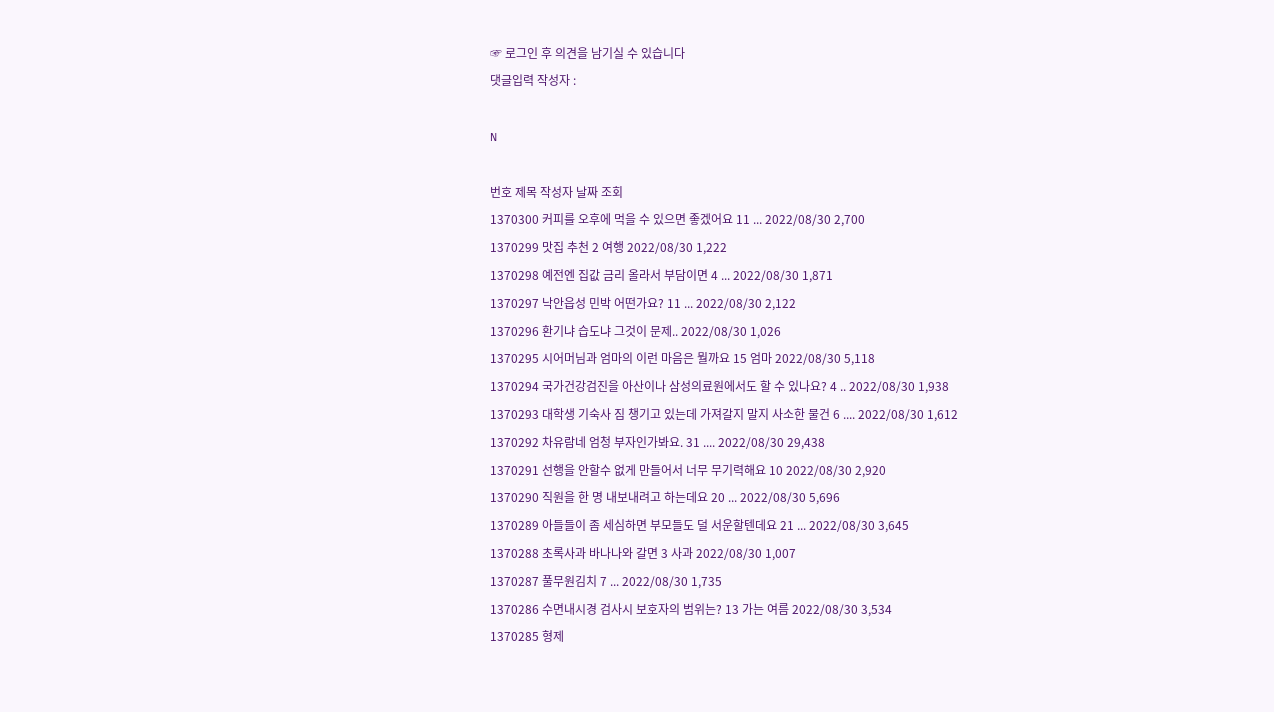☞ 로그인 후 의견을 남기실 수 있습니다
댓글입력 작성자 :

N

번호 제목 작성자 날짜 조회
1370300 커피를 오후에 먹을 수 있으면 좋겠어요 11 ... 2022/08/30 2,700
1370299 맛집 추천 2 여행 2022/08/30 1,222
1370298 예전엔 집값 금리 올라서 부담이면 4 ... 2022/08/30 1,871
1370297 낙안읍성 민박 어떤가요? 11 ... 2022/08/30 2,122
1370296 환기냐 습도냐 그것이 문제.. 2022/08/30 1,026
1370295 시어머님과 엄마의 이런 마음은 뭘까요 15 엄마 2022/08/30 5,118
1370294 국가건강검진을 아산이나 삼성의료원에서도 할 수 있나요? 4 .. 2022/08/30 1,938
1370293 대학생 기숙사 짐 챙기고 있는데 가져갈지 말지 사소한 물건 6 .... 2022/08/30 1,612
1370292 차유람네 엄청 부자인가봐요. 31 .... 2022/08/30 29,438
1370291 선행을 안할수 없게 만들어서 너무 무기력해요 10 2022/08/30 2,920
1370290 직원을 한 명 내보내려고 하는데요 20 ... 2022/08/30 5,696
1370289 아들들이 좀 세심하면 부모들도 덜 서운할텐데요 21 ... 2022/08/30 3,645
1370288 초록사과 바나나와 갈면 3 사과 2022/08/30 1,007
1370287 풀무원김치 7 ... 2022/08/30 1,735
1370286 수면내시경 검사시 보호자의 범위는? 13 가는 여름 2022/08/30 3,534
1370285 형제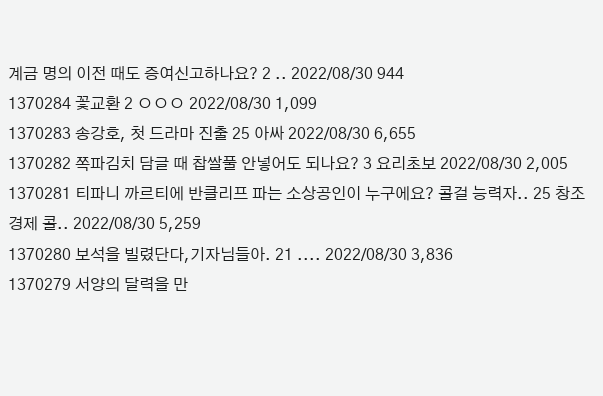계금 명의 이전 때도 증여신고하나요? 2 .. 2022/08/30 944
1370284 꽃교환 2 ㅇㅇㅇ 2022/08/30 1,099
1370283 송강호, 첫 드라마 진출 25 아싸 2022/08/30 6,655
1370282 쪽파김치 담글 때 찹쌀풀 안넣어도 되나요? 3 요리초보 2022/08/30 2,005
1370281 티파니 까르티에 반클리프 파는 소상공인이 누구에요? 콜걸 능력자.. 25 창조경제 콜.. 2022/08/30 5,259
1370280 보석을 빌렸단다,기자님들아. 21 .... 2022/08/30 3,836
1370279 서양의 달력을 만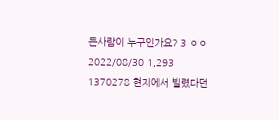든사람이 누구인가요? 3 ㅇㅇ 2022/08/30 1,293
1370278 현지에서 빌렸다던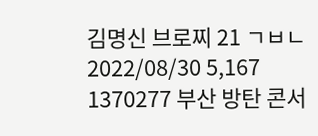김명신 브로찌 21 ㄱㅂㄴ 2022/08/30 5,167
1370277 부산 방탄 콘서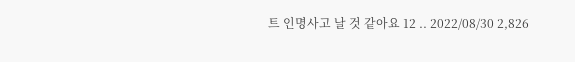트 인명사고 날 것 같아요 12 .. 2022/08/30 2,826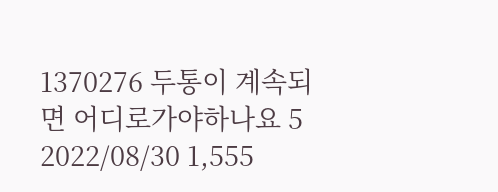1370276 두통이 계속되면 어디로가야하나요 5 2022/08/30 1,555